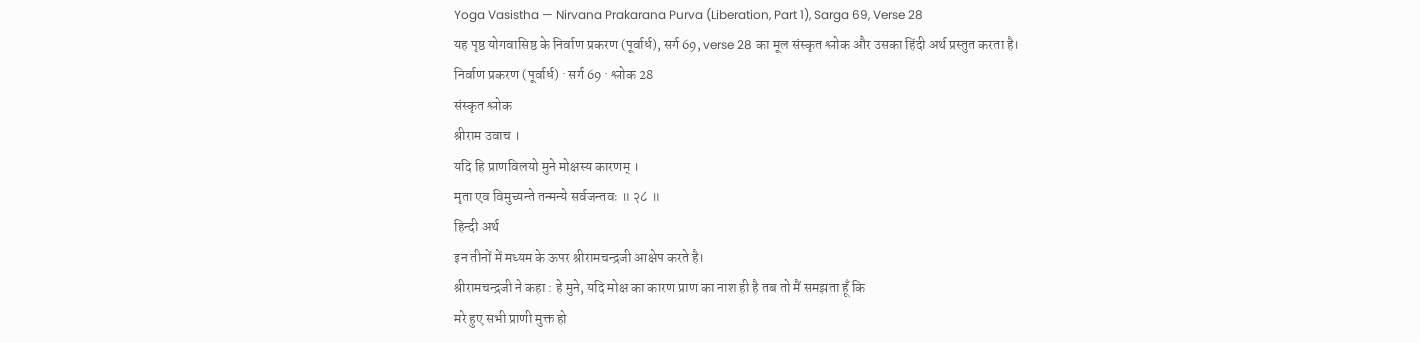Yoga Vasistha — Nirvana Prakarana Purva (Liberation, Part 1), Sarga 69, Verse 28
यह पृष्ठ योगवासिष्ठ के निर्वाण प्रकरण (पूर्वार्ध), सर्ग 69, verse 28 का मूल संस्कृत श्लोक और उसका हिंदी अर्थ प्रस्तुत करता है।
निर्वाण प्रकरण (पूर्वार्ध) · सर्ग 69 · श्लोक 28
संस्कृत श्लोक
श्रीराम उवाच ।
यदि हि प्राणविलयो मुने मोक्षस्य कारणम् ।
मृता एव विमुच्यन्ते तन्मन्ये सर्वजन्तवः ॥ २८ ॥
हिन्दी अर्थ
इन तीनों में मध्यम के ऊपर श्रीरामचन्द्रजी आक्षेप करते है।
श्रीरामचन्द्रजी ने कहा : हे मुने, यदि मोक्ष का कारण प्राण का नाश ही है तब तो मैं समझता हूँ कि
मरे हुए सभी प्राणी मुक्त हो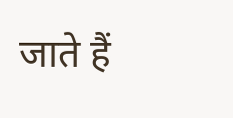जाते हैं